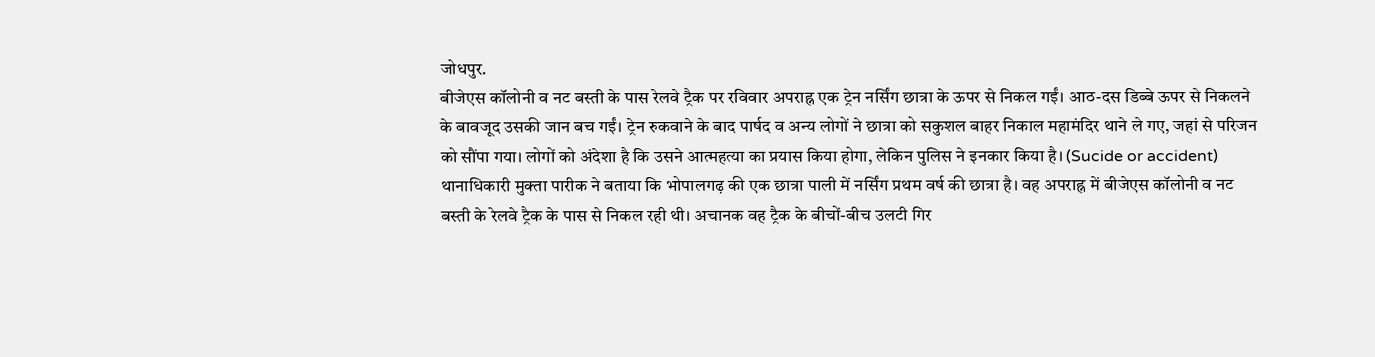जोधपुर.
बीजेएस कॉलोनी व नट बस्ती के पास रेलवे ट्रैक पर रविवार अपराह्न एक ट्रेन नर्सिंग छात्रा के ऊपर से निकल गईं। आठ-दस डिब्बे ऊपर से निकलने के बावजूद उसकी जान बच गईं। ट्रेन रुकवाने के बाद पार्षद व अन्य लोगों ने छात्रा को सकुशल बाहर निकाल महामंदिर थाने ले गए, जहां से परिजन को सौंपा गया। लोगों को अंदेशा है कि उसने आत्महत्या का प्रयास किया होगा, लेकिन पुलिस ने इनकार किया है। (Sucide or accident)
थानाधिकारी मुक्ता पारीक ने बताया कि भोपालगढ़ की एक छात्रा पाली में नर्सिंग प्रथम वर्ष की छात्रा है। वह अपराह्न में बीजेएस कॉलोनी व नट बस्ती के रेलवे ट्रैक के पास से निकल रही थी। अचानक वह ट्रैक के बीचों-बीच उलटी गिर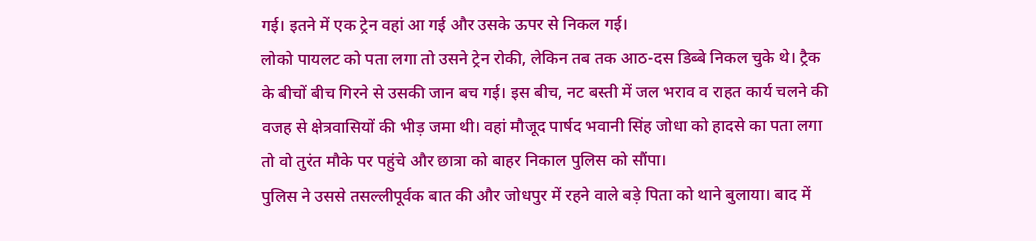गई। इतने में एक ट्रेन वहां आ गई और उसके ऊपर से निकल गई।
लोको पायलट को पता लगा तो उसने ट्रेन रोकी, लेकिन तब तक आठ-दस डिब्बे निकल चुके थे। ट्रैक के बीचों बीच गिरने से उसकी जान बच गई। इस बीच, नट बस्ती में जल भराव व राहत कार्य चलने की वजह से क्षेत्रवासियों की भीड़ जमा थी। वहां मौजूद पार्षद भवानी सिंह जोधा को हादसे का पता लगा तो वो तुरंत मौके पर पहुंचे और छात्रा को बाहर निकाल पुलिस को सौंपा।
पुलिस ने उससे तसल्लीपूर्वक बात की और जोधपुर में रहने वाले बड़े पिता को थाने बुलाया। बाद में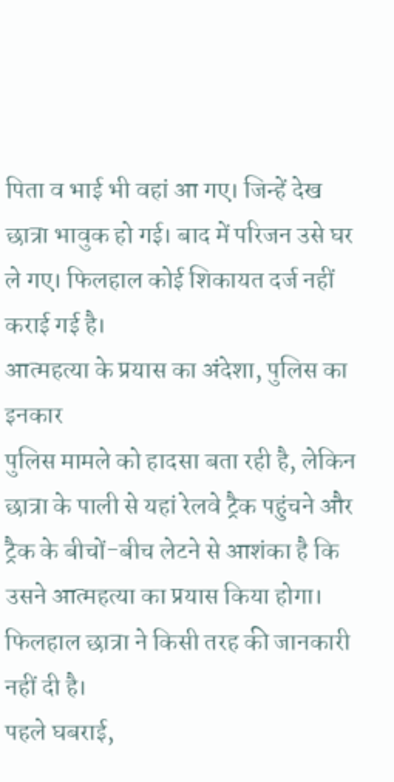पिता व भाई भी वहां आ गए। जिन्हें देख छात्रा भावुक हो गई। बाद में परिजन उसे घर ले गए। फिलहाल कोई शिकायत दर्ज नहीं कराई गई है।
आत्महत्या के प्रयास का अंदेशा, पुलिस का इनकार
पुलिस मामले को हादसा बता रही है, लेकिन छात्रा के पाली से यहां रेलवे ट्रैक पहुंचने और ट्रैक के बीचों-बीच लेटने से आशंका है कि उसने आत्महत्या का प्रयास किया होगा। फिलहाल छात्रा ने किसी तरह की जानकारी नहीं दी है।
पहले घबराई,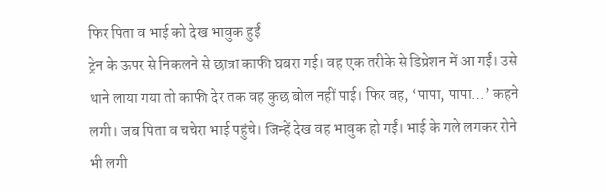फिर पिता व भाई को देख भावुक हुईं
ट्रेन के ऊपर से निकलने से छात्रा काफी घबरा गई। वह एक तरीके से डिप्रेशन में आ गईं। उसे थाने लाया गया तो काफी देर तक वह कुछ बोल नहीं पाई। फिर वह, ‘पापा, पापा…’ कहने लगी। जब पिता व चचेरा भाई पहुंचे। जिन्हें देख वह भावुक हो गईं। भाई के गले लगकर रोने भी लगी